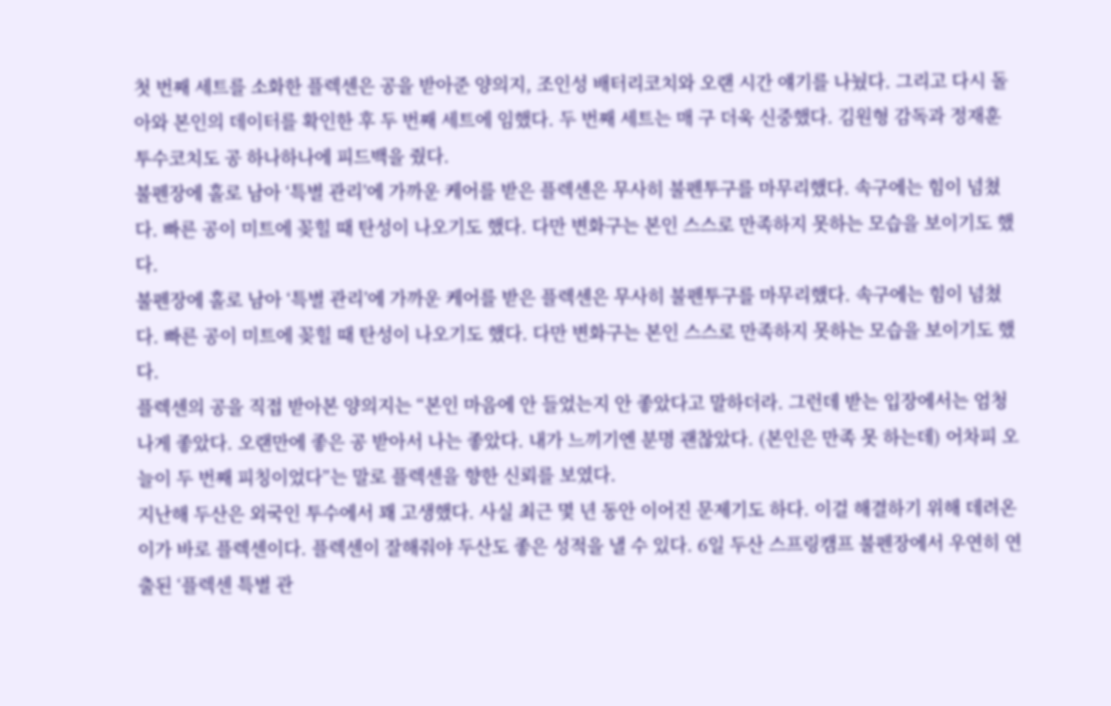첫 번째 세트를 소화한 플렉센은 공을 받아준 양의지, 조인성 배터리코치와 오랜 시간 얘기를 나눴다. 그리고 다시 돌아와 본인의 데이터를 확인한 후 두 번째 세트에 임했다. 두 번째 세트는 매 구 더욱 신중했다. 김원형 감독과 정재훈 투수코치도 공 하나하나에 피드백을 줬다.
불펜장에 홀로 남아 ‘특별 관리’에 가까운 케어를 받은 플렉센은 무사히 불펜투구를 마무리했다. 속구에는 힘이 넘쳤다. 빠른 공이 미트에 꽂힐 때 탄성이 나오기도 했다. 다만 변화구는 본인 스스로 만족하지 못하는 모습을 보이기도 했다.
불펜장에 홀로 남아 ‘특별 관리’에 가까운 케어를 받은 플렉센은 무사히 불펜투구를 마무리했다. 속구에는 힘이 넘쳤다. 빠른 공이 미트에 꽂힐 때 탄성이 나오기도 했다. 다만 변화구는 본인 스스로 만족하지 못하는 모습을 보이기도 했다.
플렉센의 공을 직접 받아본 양의지는 “본인 마음에 안 들었는지 안 좋았다고 말하더라. 그런데 받는 입장에서는 엄청나게 좋았다. 오랜만에 좋은 공 받아서 나는 좋았다. 내가 느끼기엔 분명 괜찮았다. (본인은 만족 못 하는데) 어차피 오늘이 두 번째 피칭이었다”는 말로 플렉센을 향한 신뢰를 보였다.
지난해 두산은 외국인 투수에서 꽤 고생했다. 사실 최근 몇 년 동안 이어진 문제기도 하다. 이걸 해결하기 위해 데려온 이가 바로 플렉센이다. 플렉센이 잘해줘야 두산도 좋은 성적을 낼 수 있다. 6일 두산 스프링캠프 불펜장에서 우연히 연출된 ‘플렉센 특별 관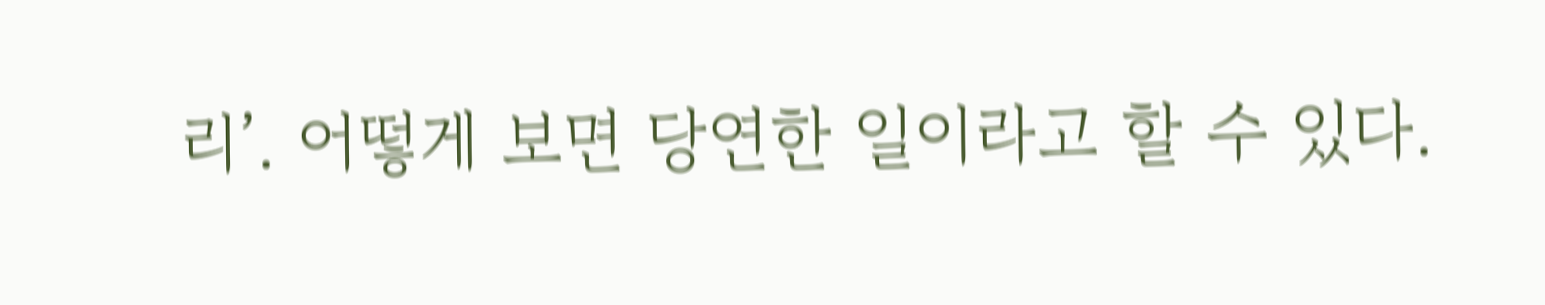리’. 어떻게 보면 당연한 일이라고 할 수 있다.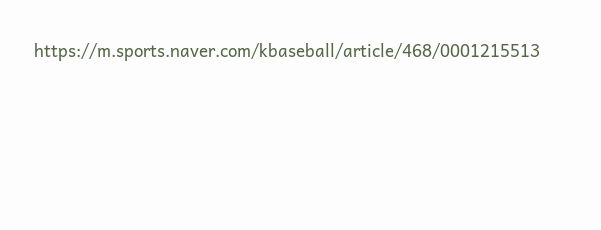https://m.sports.naver.com/kbaseball/article/468/0001215513